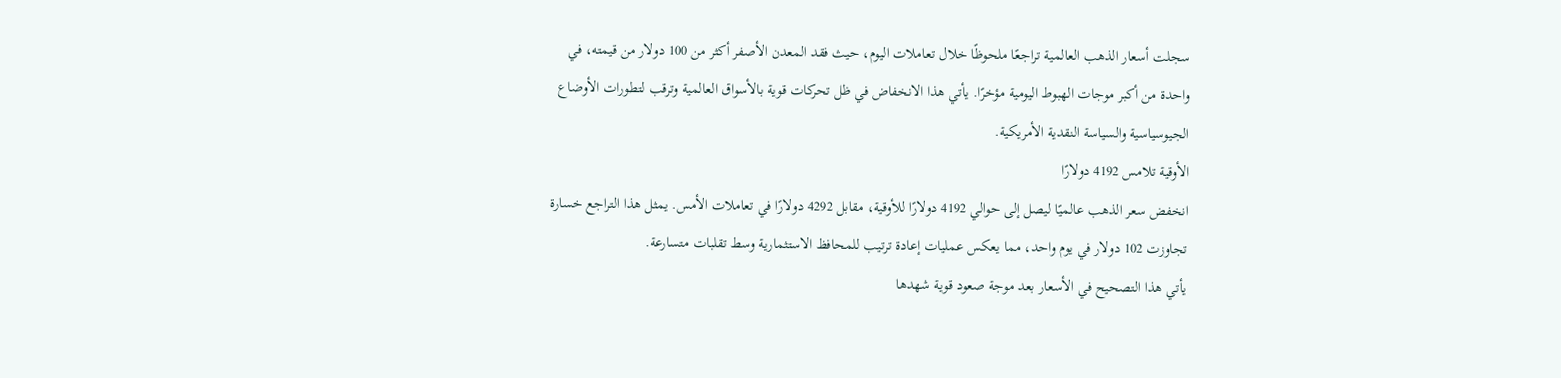سجلت أسعار الذهب العالمية تراجعًا ملحوظًا خلال تعاملات اليوم، حيث فقد المعدن الأصفر أكثر من 100 دولار من قيمته، في واحدة من أكبر موجات الهبوط اليومية مؤخرًا. يأتي هذا الانخفاض في ظل تحركات قوية بالأسواق العالمية وترقب لتطورات الأوضاع الجيوسياسية والسياسة النقدية الأمريكية.
الأوقية تلامس 4192 دولارًا
انخفض سعر الذهب عالميًا ليصل إلى حوالي 4192 دولارًا للأوقية، مقابل 4292 دولارًا في تعاملات الأمس. يمثل هذا التراجع خسارة تجاوزت 102 دولار في يوم واحد، مما يعكس عمليات إعادة ترتيب للمحافظ الاستثمارية وسط تقلبات متسارعة.
يأتي هذا التصحيح في الأسعار بعد موجة صعود قوية شهدها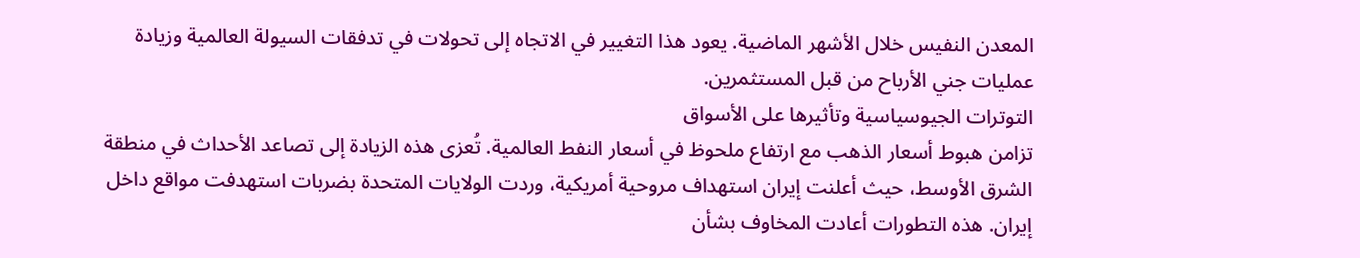المعدن النفيس خلال الأشهر الماضية. يعود هذا التغيير في الاتجاه إلى تحولات في تدفقات السيولة العالمية وزيادة عمليات جني الأرباح من قبل المستثمرين.
التوترات الجيوسياسية وتأثيرها على الأسواق
تزامن هبوط أسعار الذهب مع ارتفاع ملحوظ في أسعار النفط العالمية. تُعزى هذه الزيادة إلى تصاعد الأحداث في منطقة الشرق الأوسط، حيث أعلنت إيران استهداف مروحية أمريكية، وردت الولايات المتحدة بضربات استهدفت مواقع داخل إيران. هذه التطورات أعادت المخاوف بشأن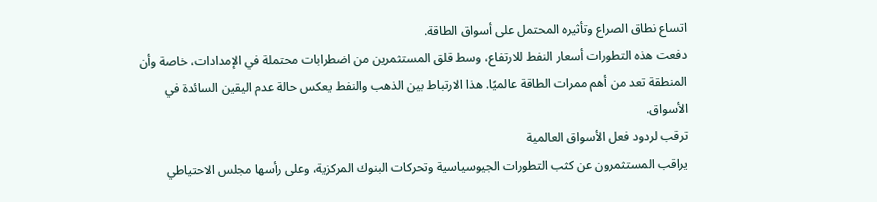اتساع نطاق الصراع وتأثيره المحتمل على أسواق الطاقة.
دفعت هذه التطورات أسعار النفط للارتفاع، وسط قلق المستثمرين من اضطرابات محتملة في الإمدادات، خاصة وأن المنطقة تعد من أهم ممرات الطاقة عالميًا. هذا الارتباط بين الذهب والنفط يعكس حالة عدم اليقين السائدة في الأسواق.
ترقب لردود فعل الأسواق العالمية
يراقب المستثمرون عن كثب التطورات الجيوسياسية وتحركات البنوك المركزية، وعلى رأسها مجلس الاحتياطي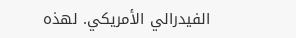الفيدرالي الأمريكي. لهذه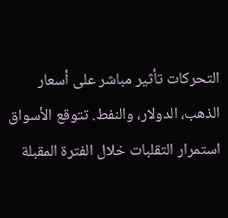التحركات تأثير مباشر على أسعار الذهب، الدولار، والنفط. تتوقع الأسواق استمرار التقلبات خلال الفترة المقبلة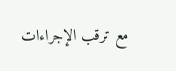مع ترقب الإجراءات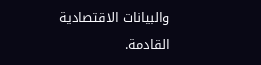والبيانات الاقتصادية القادمة.